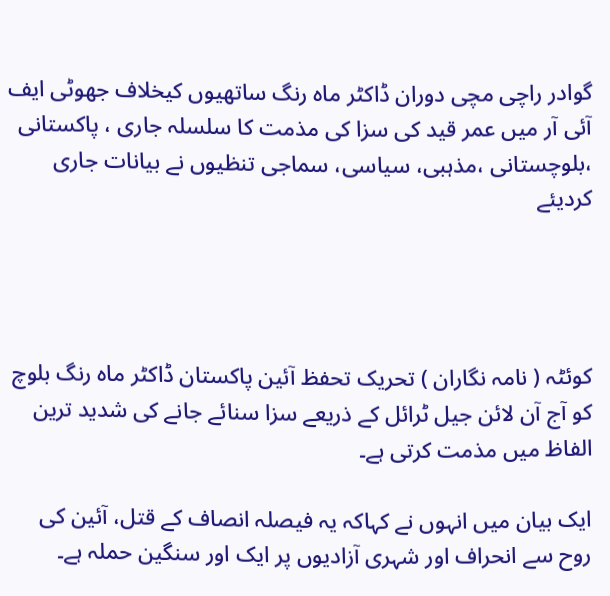گوادر راچی مچی دوران ڈاکٹر ماہ رنگ ساتھیوں کیخلاف جھوٹی ایف آئی آر میں عمر قید کی سزا کی مذمت کا سلسلہ جاری ، پاکستانی ،بلوچستانی ،مذہبی، سیاسی، سماجی تنظیوں نے بیانات جاری کردیئے




کوئٹہ ( نامہ نگاران ) تحریک تحفظ آئین پاکستان ڈاکٹر ماہ رنگ بلوچ کو آج آن لائن جیل ٹرائل کے ذریعے سزا سنائے جانے کی شدید ترین الفاظ میں مذمت کرتی ہے۔

ایک بیان میں انہوں نے کہاکہ یہ فیصلہ انصاف کے قتل، آئین کی روح سے انحراف اور شہری آزادیوں پر ایک اور سنگین حملہ ہے۔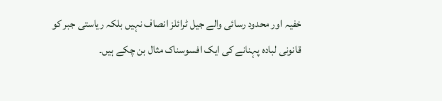خفیہ اور محدود رسائی والے جیل ٹرائلز انصاف نہیں بلکہ ریاستی جبر کو قانونی لبادہ پہنانے کی ایک افسوسناک مثال بن چکے ہیں۔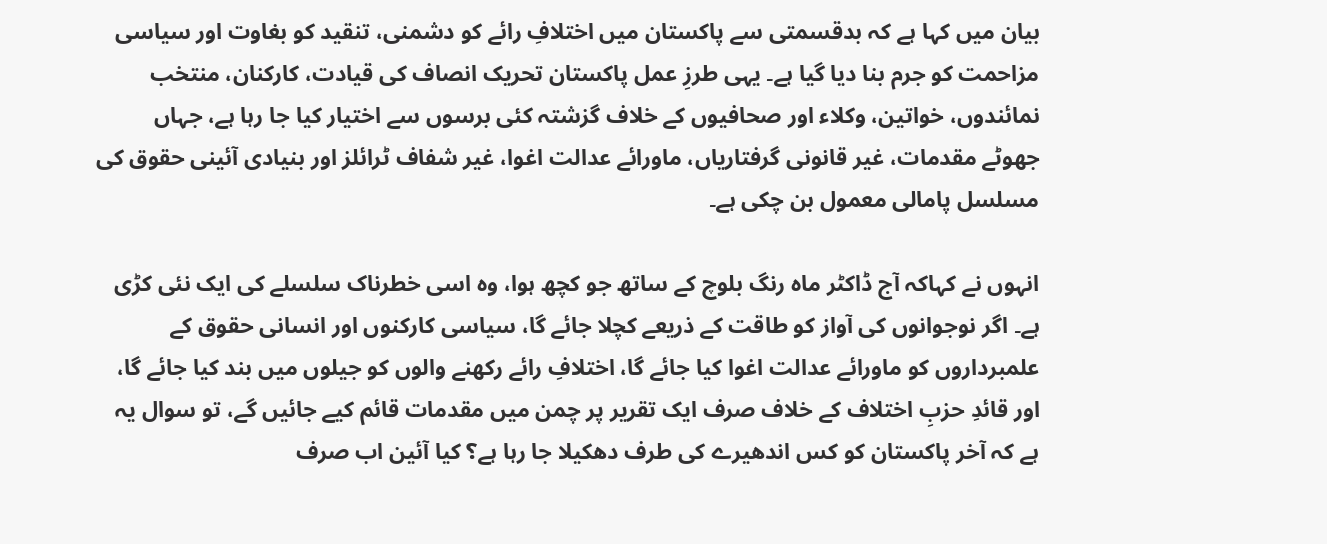بیان میں کہا ہے کہ بدقسمتی سے پاکستان میں اختلافِ رائے کو دشمنی، تنقید کو بغاوت اور سیاسی مزاحمت کو جرم بنا دیا گیا ہے۔ یہی طرزِ عمل پاکستان تحریک انصاف کی قیادت، کارکنان، منتخب نمائندوں، خواتین، وکلاء اور صحافیوں کے خلاف گزشتہ کئی برسوں سے اختیار کیا جا رہا ہے، جہاں جھوٹے مقدمات، غیر قانونی گرفتاریاں، ماورائے عدالت اغوا، غیر شفاف ٹرائلز اور بنیادی آئینی حقوق کی مسلسل پامالی معمول بن چکی ہے۔

انہوں نے کہاکہ آج ڈاکٹر ماہ رنگ بلوچ کے ساتھ جو کچھ ہوا، وہ اسی خطرناک سلسلے کی ایک نئی کڑی ہے۔ اگر نوجوانوں کی آواز کو طاقت کے ذریعے کچلا جائے گا، سیاسی کارکنوں اور انسانی حقوق کے علمبرداروں کو ماورائے عدالت اغوا کیا جائے گا، اختلافِ رائے رکھنے والوں کو جیلوں میں بند کیا جائے گا، اور قائدِ حزبِ اختلاف کے خلاف صرف ایک تقریر پر چمن میں مقدمات قائم کیے جائیں گے، تو سوال یہ ہے کہ آخر پاکستان کو کس اندھیرے کی طرف دھکیلا جا رہا ہے؟ کیا آئین اب صرف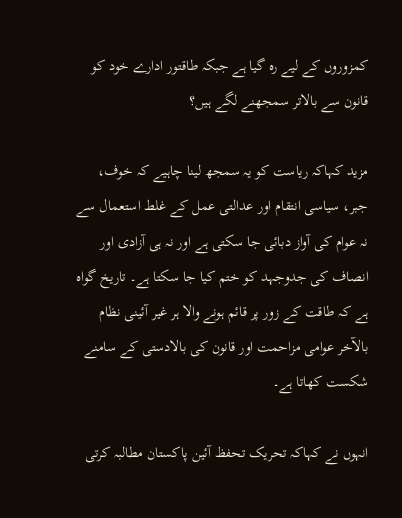کمزوروں کے لیے رہ گیا ہے جبکہ طاقتور ادارے خود کو قانون سے بالاتر سمجھنے لگے ہیں؟

مزید کہاکہ ریاست کو یہ سمجھ لینا چاہیے کہ خوف، جبر، سیاسی انتقام اور عدالتی عمل کے غلط استعمال سے نہ عوام کی آواز دبائی جا سکتی ہے اور نہ ہی آزادی اور انصاف کی جدوجہد کو ختم کیا جا سکتا ہے۔ تاریخ گواہ ہے کہ طاقت کے زور پر قائم ہونے والا ہر غیر آئینی نظام بالآخر عوامی مزاحمت اور قانون کی بالادستی کے سامنے شکست کھاتا ہے۔

انہوں نے کہاکہ تحریک تحفظ آئین پاکستان مطالبہ کرتی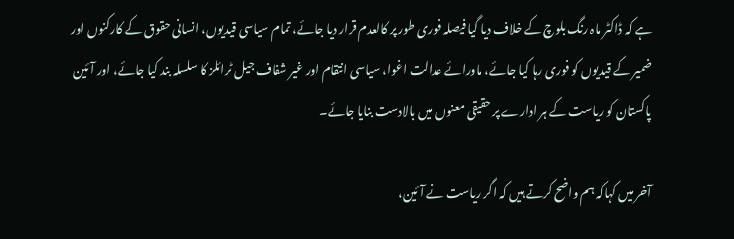ہے کہ ڈاکٹر ماہ رنگ بلوچ کے خلاف دیا گیا فیصلہ فوری طور پر کالعدم قرار دیا جائے، تمام سیاسی قیدیوں، انسانی حقوق کے کارکنوں اور ضمیر کے قیدیوں کو فوری رہا کیا جائے، ماورائے عدالت اغوا، سیاسی انتقام اور غیر شفاف جیل ٹرائلز کا سلسلہ بند کیا جائے، اور آئین پاکستان کو ریاست کے ہر ادارے پر حقیقی معنوں میں بالادست بنایا جائے۔

آخر میں کہاکہ ہم واضح کرتے ہیں کہ اگر ریاست نے آئین،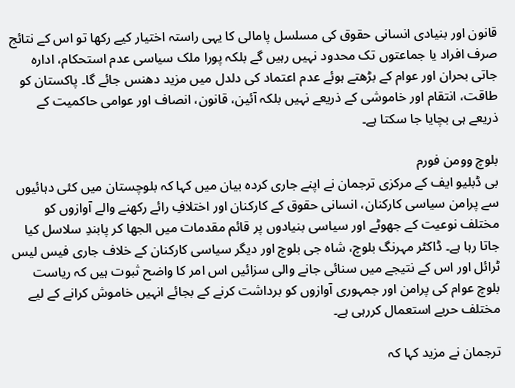قانون اور بنیادی انسانی حقوق کی مسلسل پامالی کا یہی راستہ اختیار کیے رکھا تو اس کے نتائج صرف افراد یا جماعتوں تک محدود نہیں رہیں گے بلکہ پورا ملک سیاسی عدم استحکام، ادارہ جاتی بحران اور عوام کے بڑھتے ہوئے عدم اعتماد کی دلدل میں مزید دھنس جائے گا۔ پاکستان کو طاقت، انتقام اور خاموشی کے ذریعے نہیں بلکہ آئین، قانون، انصاف اور عوامی حاکمیت کے ذریعے ہی بچایا جا سکتا ہے۔

بلوچ وومن فورم
بی ڈبلیو ایف کے مرکزی ترجمان نے اپنے جاری کردہ بیان میں کہا کہ بلوچستان میں کئی دہائیوں سے پرامن سیاسی کارکنان، انسانی حقوق کے کارکنان اور اختلافِ رائے رکھنے والے آوازوں کو مختلف نوعیت کے جھوٹے اور سیاسی بنیادوں پر قائم مقدمات میں الجھا کر پابندِ سلاسل کیا جاتا رہا ہے۔ ڈاکٹر مہرنگ بلوچ، شاہ جی بلوچ اور دیگر سیاسی کارکنان کے خلاف جاری فیس لیس ٹرائل اور اس کے نتیجے میں سنائی جانے والی سزائیں اس امر کا واضح ثبوت ہیں کہ ریاست بلوچ عوام کی پرامن اور جمہوری آوازوں کو برداشت کرنے کے بجائے انہیں خاموش کرانے کے لیے مختلف حربے استعمال کررہی ہے۔

ترجمان نے مزید کہا کہ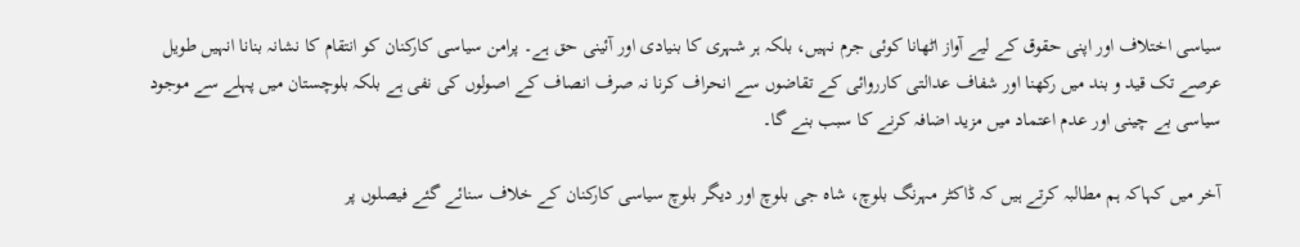سیاسی اختلاف اور اپنی حقوق کے لیے آواز اٹھانا کوئی جرم نہیں، بلکہ ہر شہری کا بنیادی اور آئینی حق ہے۔ پرامن سیاسی کارکنان کو انتقام کا نشانہ بنانا انہیں طویل عرصے تک قید و بند میں رکھنا اور شفاف عدالتی کارروائی کے تقاضوں سے انحراف کرنا نہ صرف انصاف کے اصولوں کی نفی ہے بلکہ بلوچستان میں پہلے سے موجود سیاسی بے چینی اور عدم اعتماد میں مزید اضافہ کرنے کا سبب بنے گا۔

آخر میں کہاکہ ہم مطالبہ کرتے ہیں کہ ڈاکٹر مہرنگ بلوچ، شاہ جی بلوچ اور دیگر بلوچ سیاسی کارکنان کے خلاف سنائے گئے فیصلوں پر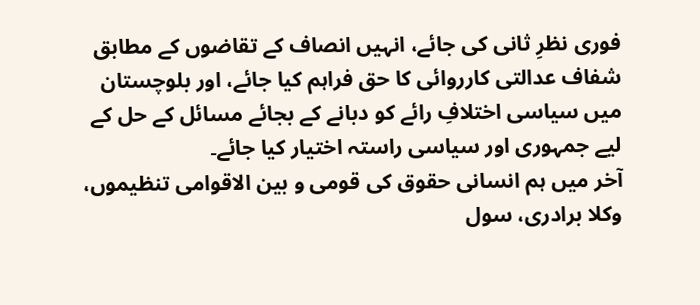فوری نظرِ ثانی کی جائے، انہیں انصاف کے تقاضوں کے مطابق شفاف عدالتی کارروائی کا حق فراہم کیا جائے، اور بلوچستان میں سیاسی اختلافِ رائے کو دبانے کے بجائے مسائل کے حل کے لیے جمہوری اور سیاسی راستہ اختیار کیا جائے۔
آخر میں ہم انسانی حقوق کی قومی و بین الاقوامی تنظیموں، وکلا برادری، سول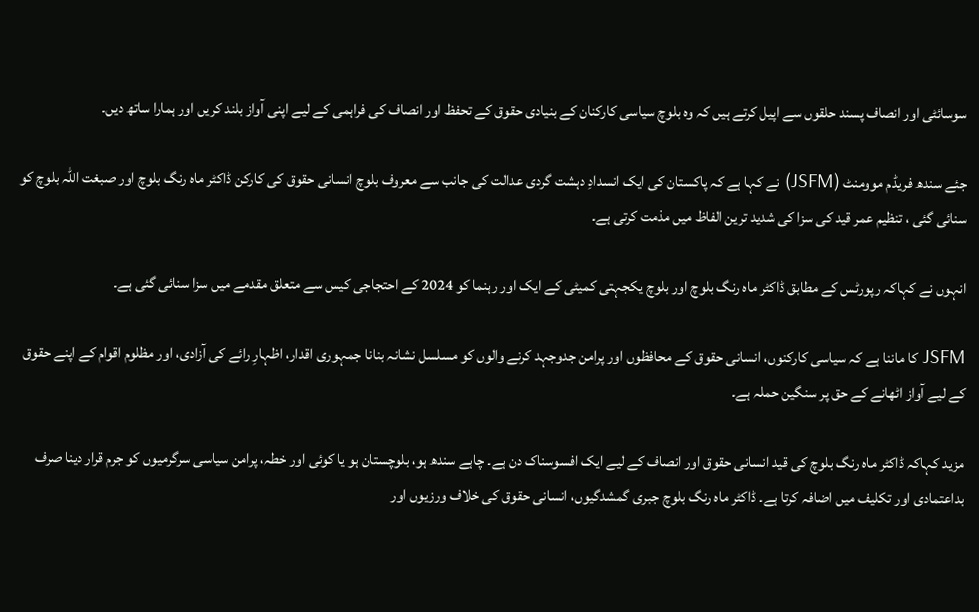سوسائٹی اور انصاف پسند حلقوں سے اپیل کرتے ہیں کہ وہ بلوچ سیاسی کارکنان کے بنیادی حقوق کے تحفظ اور انصاف کی فراہمی کے لیے اپنی آواز بلند کریں اور ہمارا ساتھ دیں۔

جئے سندھ فریڈم موومنٹ (JSFM) نے کہا ہے کہ پاکستان کی ایک انسدادِ دہشت گردی عدالت کی جانب سے معروف بلوچ انسانی حقوق کی کارکن ڈاکٹر ماہ رنگ بلوچ اور صبغت اللہ بلوچ کو سنائی گئی ، تنظیم عمر قید کی سزا کی شدید ترین الفاظ میں مذمت کرتی ہے۔

انہوں نے کہاکہ رپورٹس کے مطابق ڈاکٹر ماہ رنگ بلوچ اور بلوچ یکجہتی کمیٹی کے ایک اور رہنما کو 2024 کے احتجاجی کیس سے متعلق مقدمے میں سزا سنائی گئی ہے۔

JSFM کا ماننا ہے کہ سیاسی کارکنوں، انسانی حقوق کے محافظوں اور پرامن جدوجہد کرنے والوں کو مسلسل نشانہ بنانا جمہوری اقدار، اظہارِ رائے کی آزادی، اور مظلوم اقوام کے اپنے حقوق کے لیے آواز اٹھانے کے حق پر سنگین حملہ ہے۔

مزید کہاکہ ڈاکٹر ماہ رنگ بلوچ کی قید انسانی حقوق اور انصاف کے لیے ایک افسوسناک دن ہے۔ چاہے سندھ ہو، بلوچستان ہو یا کوئی اور خطہ، پرامن سیاسی سرگرمیوں کو جرم قرار دینا صرف بداعتمادی اور تکلیف میں اضافہ کرتا ہے۔ ڈاکٹر ماہ رنگ بلوچ جبری گمشدگیوں، انسانی حقوق کی خلاف ورزیوں اور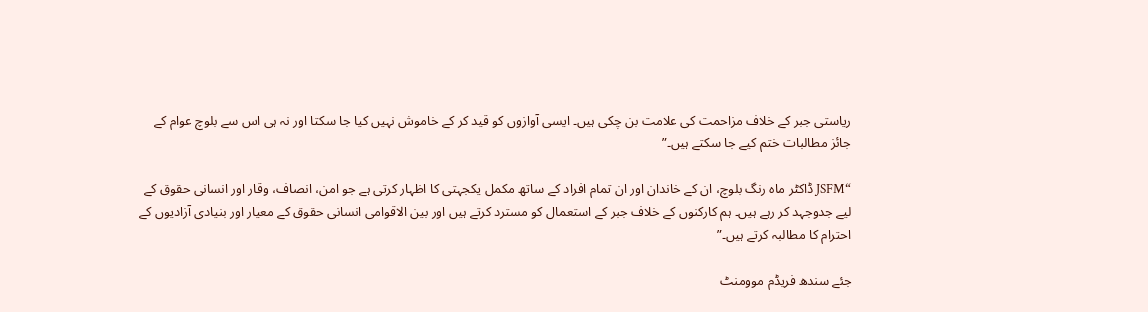ریاستی جبر کے خلاف مزاحمت کی علامت بن چکی ہیں۔ ایسی آوازوں کو قید کر کے خاموش نہیں کیا جا سکتا اور نہ ہی اس سے بلوچ عوام کے جائز مطالبات ختم کیے جا سکتے ہیں۔”

“JSFM ڈاکٹر ماہ رنگ بلوچ، ان کے خاندان اور ان تمام افراد کے ساتھ مکمل یکجہتی کا اظہار کرتی ہے جو امن، انصاف، وقار اور انسانی حقوق کے لیے جدوجہد کر رہے ہیں۔ ہم کارکنوں کے خلاف جبر کے استعمال کو مسترد کرتے ہیں اور بین الاقوامی انسانی حقوق کے معیار اور بنیادی آزادیوں کے احترام کا مطالبہ کرتے ہیں۔”

جئے سندھ فریڈم موومنٹ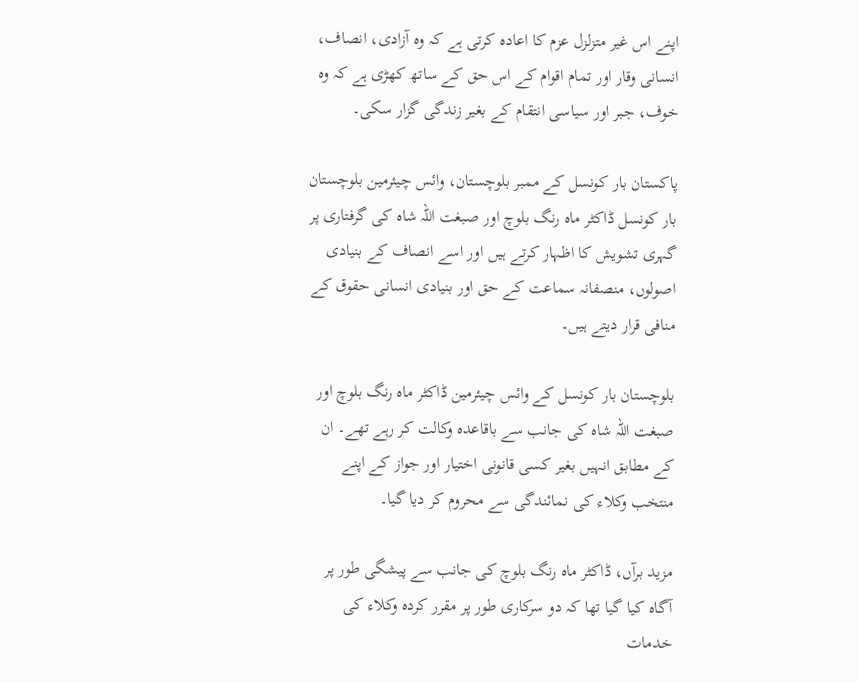اپنے اس غیر متزلزل عزم کا اعادہ کرتی ہے کہ وہ آزادی، انصاف، انسانی وقار اور تمام اقوام کے اس حق کے ساتھ کھڑی ہے کہ وہ خوف، جبر اور سیاسی انتقام کے بغیر زندگی گزار سکی۔

پاکستان بار کونسل کے ممبر بلوچستان، وائس چیئرمین بلوچستان بار کونسل ڈاکٹر ماہ رنگ بلوچ اور صبغت اللہ شاہ کی گرفتاری پر گہری تشویش کا اظہار کرتے ہیں اور اسے انصاف کے بنیادی اصولوں، منصفانہ سماعت کے حق اور بنیادی انسانی حقوق کے منافی قرار دیتے ہیں۔

بلوچستان بار کونسل کے وائس چیئرمین ڈاکٹر ماہ رنگ بلوچ اور صبغت اللہ شاہ کی جانب سے باقاعدہ وکالت کر رہے تھے۔ ان کے مطابق انہیں بغیر کسی قانونی اختیار اور جواز کے اپنے منتخب وکلاء کی نمائندگی سے محروم کر دیا گیا۔

مزید برآں، ڈاکٹر ماہ رنگ بلوچ کی جانب سے پیشگی طور پر آگاہ کیا گیا تھا کہ دو سرکاری طور پر مقرر کردہ وکلاء کی خدمات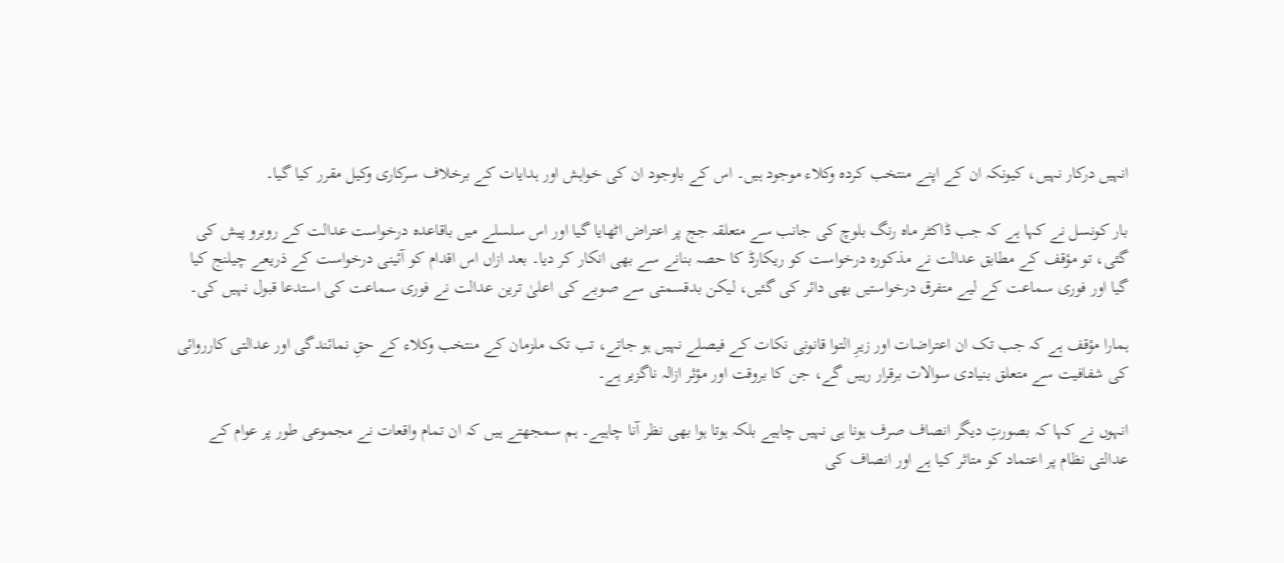انہیں درکار نہیں، کیونکہ ان کے اپنے منتخب کردہ وکلاء موجود ہیں۔ اس کے باوجود ان کی خواہش اور ہدایات کے برخلاف سرکاری وکیل مقرر کیا گیا۔

بار کونسل نے کہا ہے کہ جب ڈاکٹر ماہ رنگ بلوچ کی جانب سے متعلقہ جج پر اعتراض اٹھایا گیا اور اس سلسلے میں باقاعدہ درخواست عدالت کے روبرو پیش کی گئی، تو مؤقف کے مطابق عدالت نے مذکورہ درخواست کو ریکارڈ کا حصہ بنانے سے بھی انکار کر دیا۔ بعد ازاں اس اقدام کو آئینی درخواست کے ذریعے چیلنج کیا گیا اور فوری سماعت کے لیے متفرق درخواستیں بھی دائر کی گئیں، لیکن بدقسمتی سے صوبے کی اعلیٰ ترین عدالت نے فوری سماعت کی استدعا قبول نہیں کی۔

ہمارا مؤقف ہے کہ جب تک ان اعتراضات اور زیرِ التوا قانونی نکات کے فیصلے نہیں ہو جاتے، تب تک ملزمان کے منتخب وکلاء کے حقِ نمائندگی اور عدالتی کارروائی کی شفافیت سے متعلق بنیادی سوالات برقرار رہیں گے، جن کا بروقت اور مؤثر ازالہ ناگزیر ہے۔

انہوں نے کہا کہ بصورتِ دیگر انصاف صرف ہونا ہی نہیں چاہیے بلکہ ہوتا ہوا بھی نظر آنا چاہیے۔ ہم سمجھتے ہیں کہ ان تمام واقعات نے مجموعی طور پر عوام کے عدالتی نظام پر اعتماد کو متاثر کیا ہے اور انصاف کی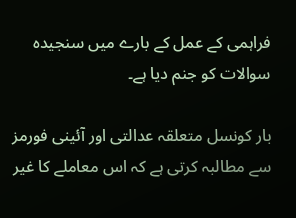فراہمی کے عمل کے بارے میں سنجیدہ سوالات کو جنم دیا ہے۔

بار کونسل متعلقہ عدالتی اور آئینی فورمز سے مطالبہ کرتی ہے کہ اس معاملے کا غیر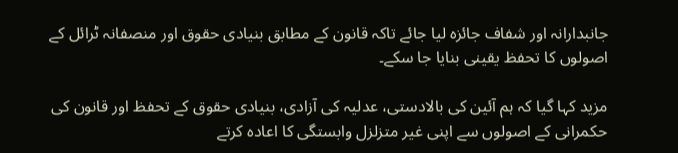جانبدارانہ اور شفاف جائزہ لیا جائے تاکہ قانون کے مطابق بنیادی حقوق اور منصفانہ ٹرائل کے اصولوں کا تحفظ یقینی بنایا جا سکے۔

مزید کہا گیا کہ ہم آئین کی بالادستی، عدلیہ کی آزادی، بنیادی حقوق کے تحفظ اور قانون کی حکمرانی کے اصولوں سے اپنی غیر متزلزل وابستگی کا اعادہ کرتے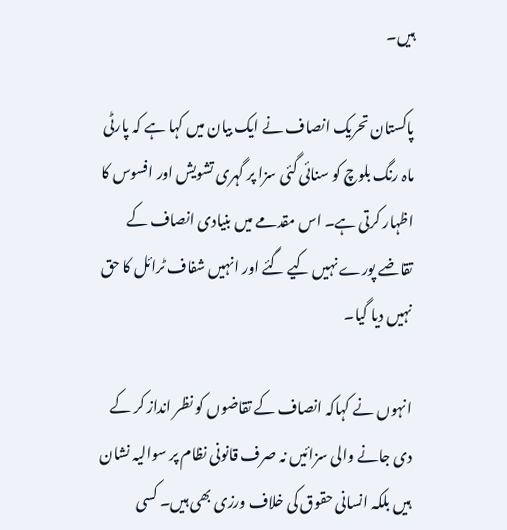ہیں۔

پاکستان تحریک انصاف نے ایک بیان میں کہا ہے کہ پارٹی ماہ رنگ بلوچ کو سنائی گئی سزا پر گہری تشویش اور افسوس کا اظہار کرتی ہے۔ اس مقدمے میں بنیادی انصاف کے تقاضے پورے نہیں کیے گئے اور انہیں شفاف ٹرائل کا حق نہیں دیا گیا۔

انہوں نے کہاکہ انصاف کے تقاضوں کو نظر انداز کر کے دی جانے والی سزائیں نہ صرف قانونی نظام پر سوالیہ نشان ہیں بلکہ انسانی حقوق کی خلاف ورزی بھی ہیں۔ کسی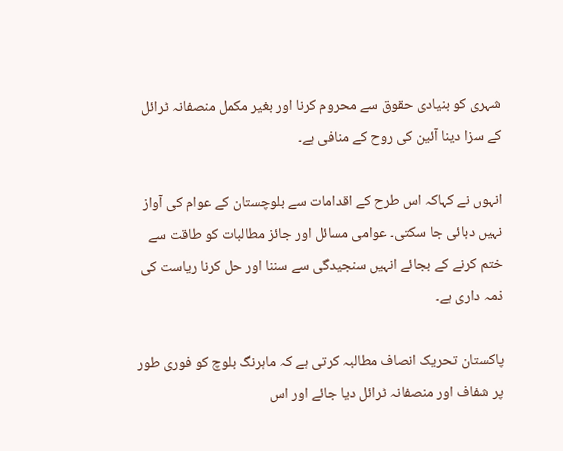شہری کو بنیادی حقوق سے محروم کرنا اور بغیر مکمل منصفانہ ٹرائل کے سزا دینا آئین کی روح کے منافی ہے۔

انہوں نے کہاکہ اس طرح کے اقدامات سے بلوچستان کے عوام کی آواز نہیں دبائی جا سکتی۔ عوامی مسائل اور جائز مطالبات کو طاقت سے ختم کرنے کے بجائے انہیں سنجیدگی سے سننا اور حل کرنا ریاست کی ذمہ داری ہے۔

پاکستان تحریک انصاف مطالبہ کرتی ہے کہ ماہرنگ بلوچ کو فوری طور پر شفاف اور منصفانہ ٹرائل دیا جائے اور اس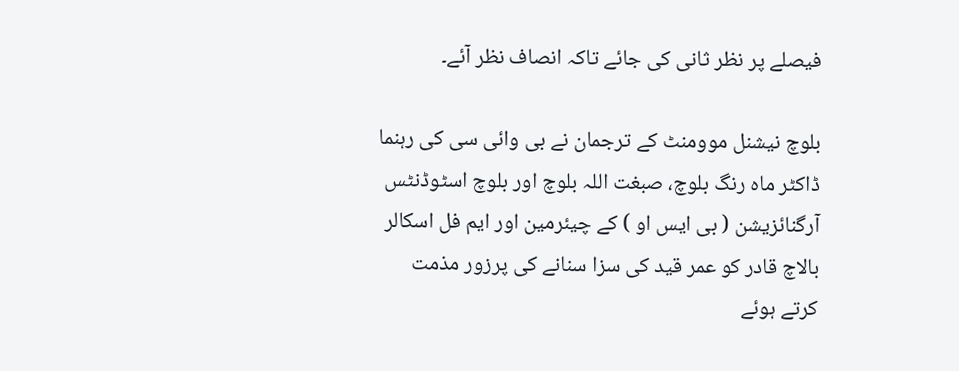فیصلے پر نظر ثانی کی جائے تاکہ انصاف نظر آئے۔

بلوچ نیشنل موومنٹ کے ترجمان نے بی وائی سی کی رہنما ڈاکٹر ماہ رنگ بلوچ، صبغت اللہ بلوچ اور بلوچ اسٹوڈنٹس آرگنائزیشن ( بی ایس او ) کے چیئرمین اور ایم فل اسکالر بالاچ قادر کو عمر قید کی سزا سنانے کی پرزور مذمت کرتے ہوئے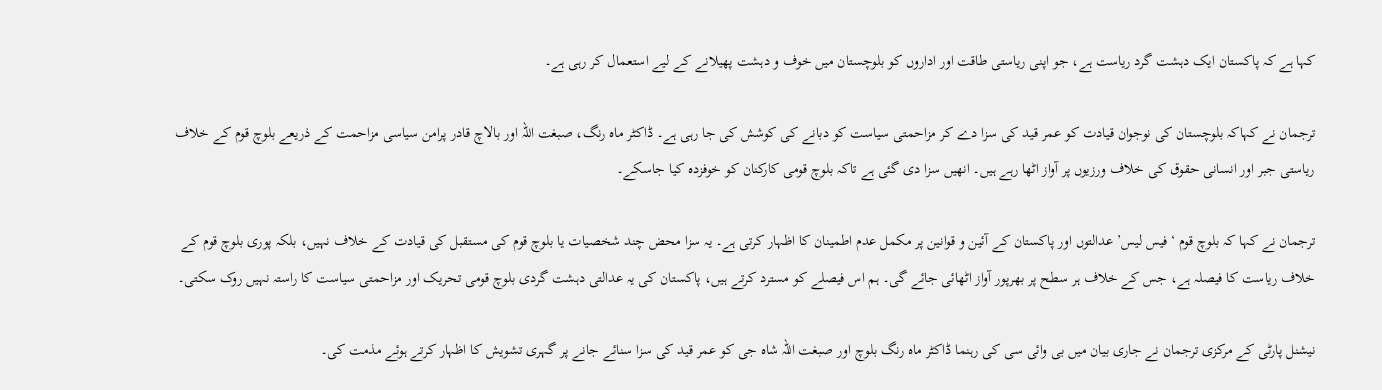کہا ہے کہ پاکستان ایک دہشت گرد ریاست ہے، جو اپنی ریاستی طاقت اور اداروں کو بلوچستان میں خوف و دہشت پھیلانے کے لیے استعمال کر رہی ہے۔

ترجمان نے کہاکہ بلوچستان کی نوجوان قیادت کو عمر قید کی سزا دے کر مزاحمتی سیاست کو دبانے کی کوشش کی جا رہی ہے۔ ڈاکٹر ماہ رنگ، صبغت اللہ اور بالاچ قادر پرامن سیاسی مزاحمت کے ذریعے بلوچ قوم کے خلاف ریاستی جبر اور انسانی حقوق کی خلاف ورزیوں پر آواز اٹھا رہے ہیں۔ انھیں سزا دی گئی ہے تاکہ بلوچ قومی کارکنان کو خوفزدہ کیا جاسکے۔

ترجمان نے کہا کہ بلوچ قوم ‘فیس لیس’ عدالتوں اور پاکستان کے آئین و قوانین پر مکمل عدم اطمینان کا اظہار کرتی ہے۔ یہ سزا محض چند شخصیات یا بلوچ قوم کی مستقبل کی قیادت کے خلاف نہیں، بلکہ پوری بلوچ قوم کے خلاف ریاست کا فیصلہ ہے، جس کے خلاف ہر سطح پر بھرپور آواز اٹھائی جائے گی۔ ہم اس فیصلے کو مسترد کرتے ہیں، پاکستان کی یہ عدالتی دہشت گردی بلوچ قومی تحریک اور مزاحمتی سیاست کا راستہ نہیں روک سکتی۔

نیشنل پارٹی کے مرکزی ترجمان نے جاری بیان میں بی وائی سی کی رہنما ڈاکٹر ماہ رنگ بلوچ اور صبغت اللہ شاہ جی کو عمر قید کی سزا سنائے جانے پر گہری تشویش کا اظہار کرتے ہوئے مذمت کی۔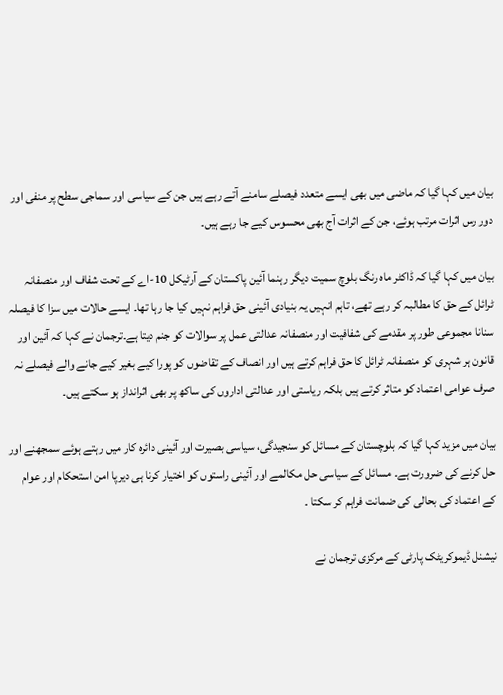بیان میں کہا گیا کہ ماضی میں بھی ایسے متعدد فیصلے سامنے آتے رہے ہیں جن کے سیاسی اور سماجی سطح پر منفی اور دور رس اثرات مرتب ہوئے، جن کے اثرات آج بھی محسوس کیے جا رہے ہیں۔

بیان میں کہا گیا کہ ڈاکٹر ماہ رنگ بلوچ سمیت دیگر رہنما آئین پاکستان کے آرٹیکل 10-اے کے تحت شفاف اور منصفانہ ٹرائل کے حق کا مطالبہ کر رہے تھے، تاہم انہیں یہ بنیادی آئینی حق فراہم نہیں کیا جا رہا تھا۔ ایسے حالات میں سزا کا فیصلہ سنانا مجموعی طور پر مقدمے کی شفافیت اور منصفانہ عدالتی عمل پر سوالات کو جنم دیتا ہے۔ترجمان نے کہا کہ آئین اور قانون ہر شہری کو منصفانہ ٹرائل کا حق فراہم کرتے ہیں اور انصاف کے تقاضوں کو پورا کیے بغیر کیے جانے والے فیصلے نہ صرف عوامی اعتماد کو متاثر کرتے ہیں بلکہ ریاستی اور عدالتی اداروں کی ساکھ پر بھی اثرانداز ہو سکتے ہیں۔

بیان میں مزید کہا گیا کہ بلوچستان کے مسائل کو سنجیدگی، سیاسی بصیرت اور آئینی دائرہ کار میں رہتے ہوئے سمجھنے اور حل کرنے کی ضرورت ہے۔ مسائل کے سیاسی حل مکالمے اور آئینی راستوں کو اختیار کرنا ہی دیرپا امن استحکام اور عوام کے اعتماد کی بحالی کی ضمانت فراہم کر سکتا ۔

نیشنل ڈیموکریٹک پارٹی کے مرکزی ترجمان نے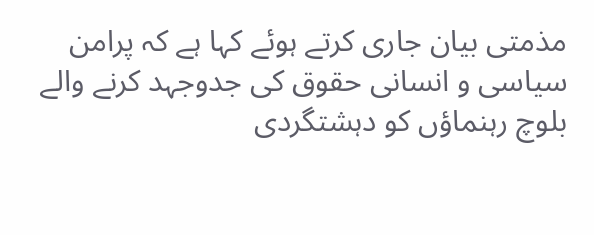مذمتی بیان جاری کرتے ہوئے کہا ہے کہ پرامن سیاسی و انسانی حقوق کی جدوجہد کرنے والے بلوچ رہنماؤں کو دہشتگردی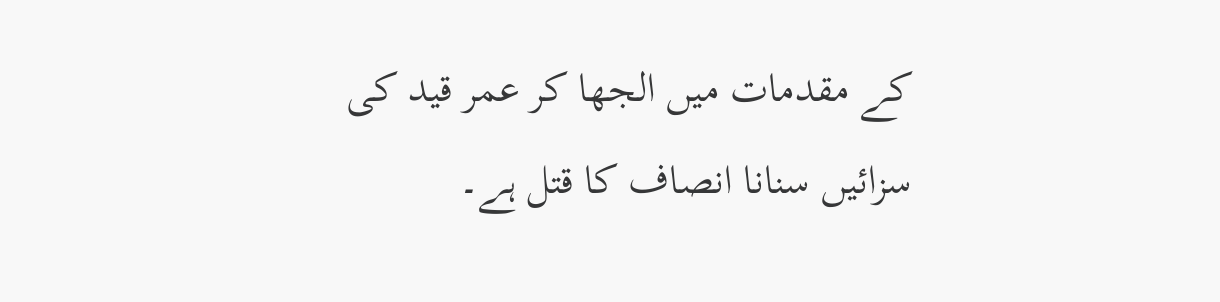کے مقدمات میں الجھا کر عمر قید کی سزائیں سنانا انصاف کا قتل ہے۔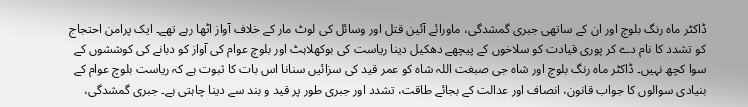ڈاکٹر ماہ رنگ بلوچ اور ان کے ساتھی جبری گمشدگی، ماورائے آئین قتل اور وسائل کی لوٹ مار کے خلاف آواز اٹھا رہے تھے۔ ایک پرامن احتجاج کو تشدد کا نام دے کر پوری قیادت کو سلاخوں کے پیچھے دھکیل دینا ریاست کی بوکھلاہٹ اور بلوچ عوام کی آواز کو دبانے کی کوششوں کے سوا کچھ نہیں۔ ڈاکٹر ماہ رنگ بلوچ اور شاہ جی صبغت اللہ شاہ کو عمر قید کی سزائیں سنانا اس بات کا ثبوت ہے کہ ریاست بلوچ عوام کے بنیادی سوالوں کا جواب قانون، انصاف اور عدالت کے بجائے طاقت، تشدد اور جبری طور پر قید و بند سے دینا چاہتی ہے۔ جبری گمشدگی،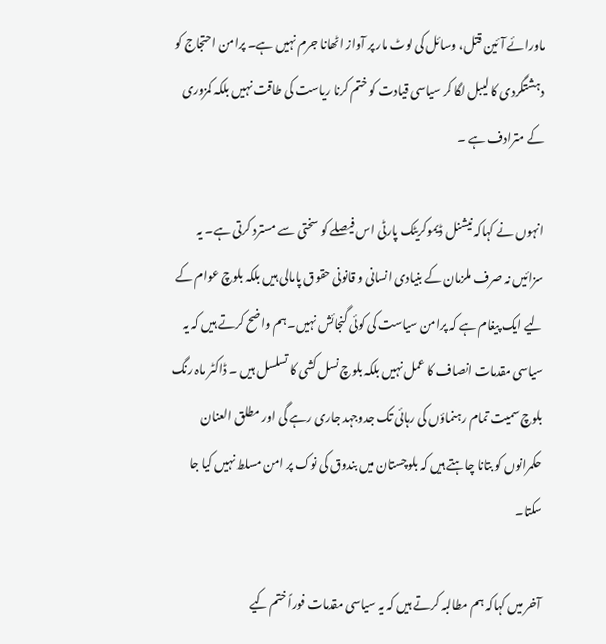ماورائے آئین قتل، وسائل کی لوٹ مار پر آواز اٹھانا جرم نہیں ہے۔ پرامن احتجاج کو دہشتگردی کا لیبل لگا کر سیاسی قیادت کو ختم کرنا ریاست کی طاقت نہیں بلکہ کمزوری کے مترادف ہے ۔

انہوں نے کہاکہ نیشنل ڈیموکریٹک پارٹی اس فیصلے کو سختی سے مسترد کرتی ہے۔ یہ سزائیں نہ صرف ملزمان کے بنیادی انسانی و قانونی حقوق پامالی ہیں بلکہ بلوچ عوام کے لیے ایک پیغام ہے کہ پرامن سیاست کی کوئی گنجائش نہیں۔ہم واضح کرتے ہیں کہ یہ سیاسی مقدمات انصاف کا عمل نہیں بلکہ بلوچ نسل کشی کا تسلسل ہیں ۔ ڈاکٹر ماہ رنگ بلوچ سمیت تمام رہنماؤں کی رہائی تک جدوجہد جاری رہے گی اور مطلق العنان حکمرانوں کو بتانا چاہتے ہیں کہ بلوچستان میں بندوق کی نوک پر امن مسلط نہیں کیا جا سکتا۔

آخر میں کہاکہ ہم مطالبہ کرتے ہیں کہ یہ سیاسی مقدمات فوراً ختم کیے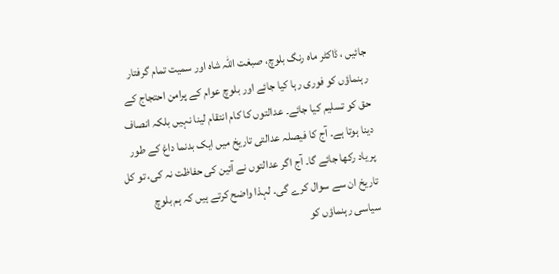جائیں ، ڈاکٹر ماہ رنگ بلوچ، صبغت اللہ شاہ اور سمیت تمام گرفتار رہنماؤں کو فوری رہا کیا جائے اور بلوچ عوام کے پرامن احتجاج کے حق کو تسلیم کیا جائے۔ عدالتوں کا کام انتقام لینا نہیں بلکہ انصاف دینا ہوتا ہے۔ آج کا فیصلہ عدالتی تاریخ میں ایک بدنما داغ کے طور پر یاد رکھا جائے گا۔ آج اگر عدالتوں نے آئین کی حفاظت نہ کی، تو کل تاریخ ان سے سوال کرے گی۔ لہذا واضح کرتے ہیں کہ ہم بلوچ سیاسی رہنماؤں کو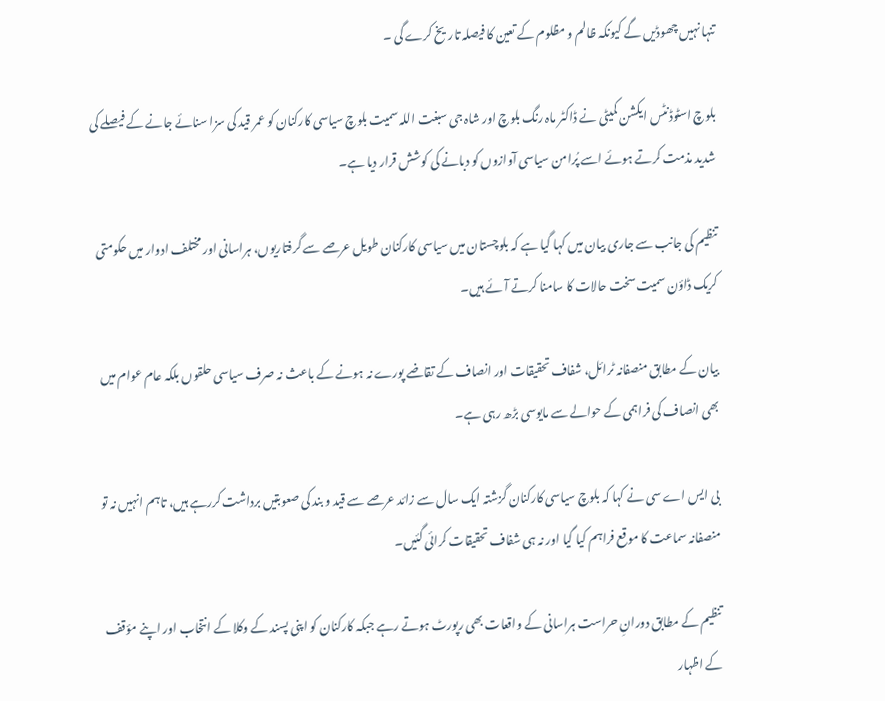تنہا نہیں چھوڈیں گے کیونکہ ظالم و مظلوم کے تعین کا فیصلہ تاریخ کرے گی ۔

بلوچ اسٹوڈنٹس ایکشن کمیٹی نے ڈاکٹر ماہ رنگ بلوچ اور شاہ جی سبغت اللہ سمیت بلوچ سیاسی کارکنان کو عمر قید کی سزا سنائے جانے کے فیصلے کی شدید مذمت کرتے ہوئے اسے پُرامن سیاسی آوازوں کو دبانے کی کوشش قرار دیا ہے۔

تنظیم کی جانب سے جاری بیان میں کہا گیا ہے کہ بلوچستان میں سیاسی کارکنان طویل عرصے سے گرفتاریوں، ہراسانی اور مختلف ادوار میں حکومتی کریک ڈاؤن سمیت سخت حالات کا سامنا کرتے آئے ہیں۔

بیان کے مطابق منصفانہ ٹرائل، شفاف تحقیقات اور انصاف کے تقاضے پورے نہ ہونے کے باعث نہ صرف سیاسی حلقوں بلکہ عام عوام میں بھی انصاف کی فراہمی کے حوالے سے مایوسی بڑھ رہی ہے۔

بی ایس اے سی نے کہا کہ بلوچ سیاسی کارکنان گزشتہ ایک سال سے زائد عرصے سے قید و بند کی صعوبتیں برداشت کررہے ہیں، تاہم انہیں نہ تو منصفانہ سماعت کا موقع فراہم کیا گیا اور نہ ہی شفاف تحقیقات کرائی گئیں۔

تنظیم کے مطابق دورانِ حراست ہراسانی کے واقعات بھی رپورٹ ہوتے رہے جبکہ کارکنان کو اپنی پسند کے وکلا کے انتخاب اور اپنے مؤقف کے اظہار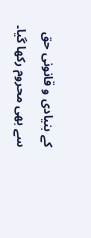کے بنیادی و قانونی حق سے بھی محروم رکھا گیا۔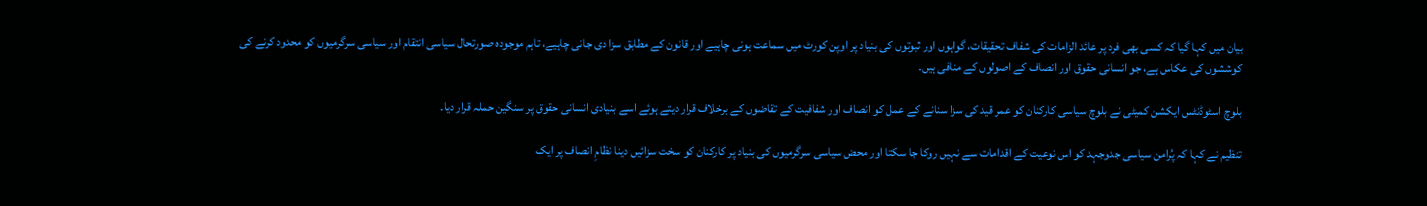بیان میں کہا گیا کہ کسی بھی فرد پر عائد الزامات کی شفاف تحقیقات، گواہوں اور ثبوتوں کی بنیاد پر اوپن کورٹ میں سماعت ہونی چاہیے اور قانون کے مطابق سزا دی جانی چاہیے، تاہم موجودہ صورتحال سیاسی انتقام اور سیاسی سرگرمیوں کو محدود کرنے کی کوششوں کی عکاس ہے، جو انسانی حقوق اور انصاف کے اصولوں کے منافی ہیں۔

بلوچ اسٹوڈنٹس ایکشن کمیٹی نے بلوچ سیاسی کارکنان کو عمر قید کی سزا سنانے کے عمل کو انصاف اور شفافیت کے تقاضوں کے برخلاف قرار دیتے ہوئے اسے بنیادی انسانی حقوق پر سنگین حملہ قرار دیا۔

تنظیم نے کہا کہ پُرامن سیاسی جدوجہد کو اس نوعیت کے اقدامات سے نہیں روکا جا سکتا اور محض سیاسی سرگرمیوں کی بنیاد پر کارکنان کو سخت سزائیں دینا نظامِ انصاف پر ایک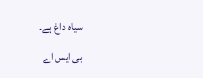سیاہ داغ ہے۔

بی ایس اے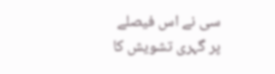سی نے اس فیصلے پر گہری تشویش کا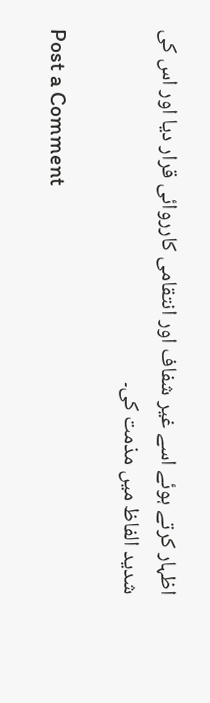اظہار کرتے ہوئے اسے غیر شفاف اور انتقامی کارروائی قرار دیا اور اس کی شدید الفاظ میں مذمت کی۔

Post a Comment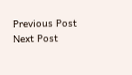Previous Post Next Post